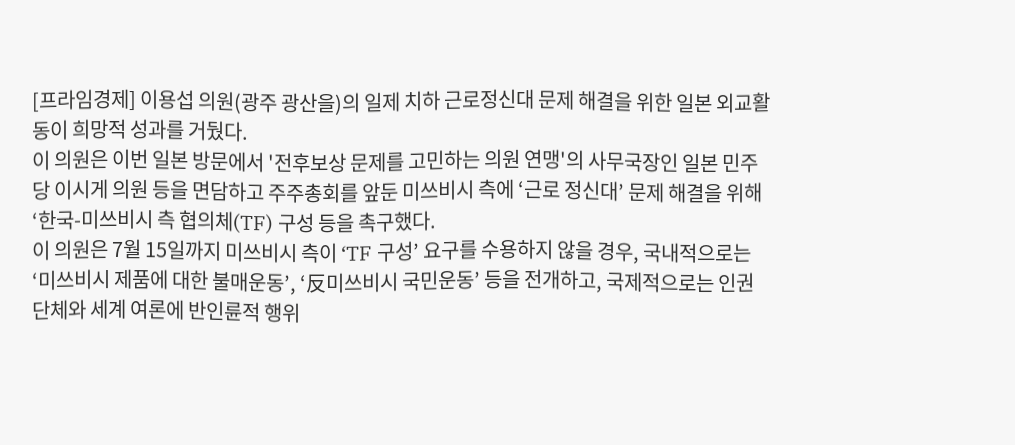[프라임경제] 이용섭 의원(광주 광산을)의 일제 치하 근로정신대 문제 해결을 위한 일본 외교활동이 희망적 성과를 거뒀다.
이 의원은 이번 일본 방문에서 '전후보상 문제를 고민하는 의원 연맹'의 사무국장인 일본 민주당 이시게 의원 등을 면담하고 주주총회를 앞둔 미쓰비시 측에 ‘근로 정신대’ 문제 해결을 위해 ‘한국-미쓰비시 측 협의체(TF) 구성 등을 촉구했다.
이 의원은 7월 15일까지 미쓰비시 측이 ‘TF 구성’ 요구를 수용하지 않을 경우, 국내적으로는 ‘미쓰비시 제품에 대한 불매운동’, ‘反미쓰비시 국민운동’ 등을 전개하고, 국제적으로는 인권단체와 세계 여론에 반인륜적 행위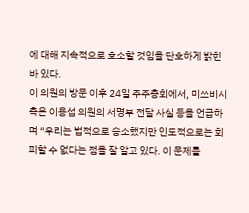에 대해 지속적으로 호소할 것임을 단호하게 밝힌 바 있다.
이 의원의 방문 이후 24일 주주총회에서, 미쓰비시 측은 이용섭 의원의 서명부 전달 사실 등을 언급하며 “우리는 법적으로 승소했지만 인도적으로는 회피할 수 없다는 점을 잘 알고 있다. 이 문제를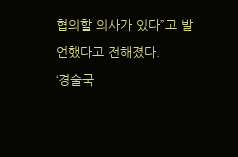협의할 의사가 있다”고 발언했다고 전해졌다.
‘경술국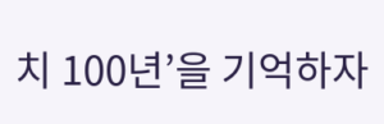치 100년’을 기억하자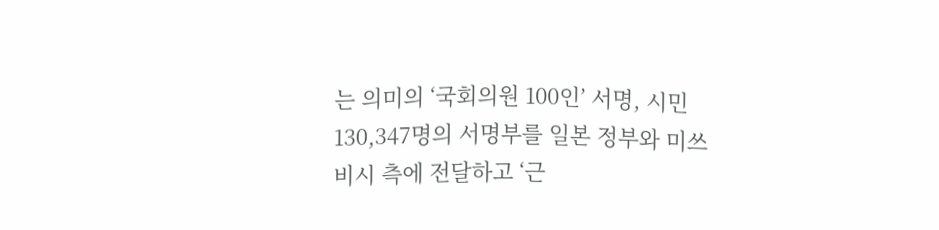는 의미의 ‘국회의원 100인’ 서명, 시민 130,347명의 서명부를 일본 정부와 미쓰비시 측에 전달하고 ‘근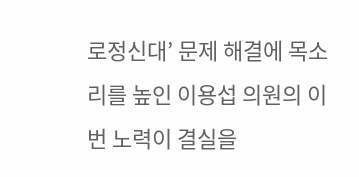로정신대’ 문제 해결에 목소리를 높인 이용섭 의원의 이번 노력이 결실을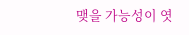맺을 가능성이 엿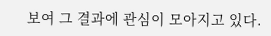보여 그 결과에 관심이 모아지고 있다.